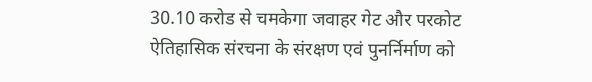30.10 करोड से चमकेगा जवाहर गेट और परकोट
ऐतिहासिक संरचना के संरक्षण एवं पुनर्निर्माण को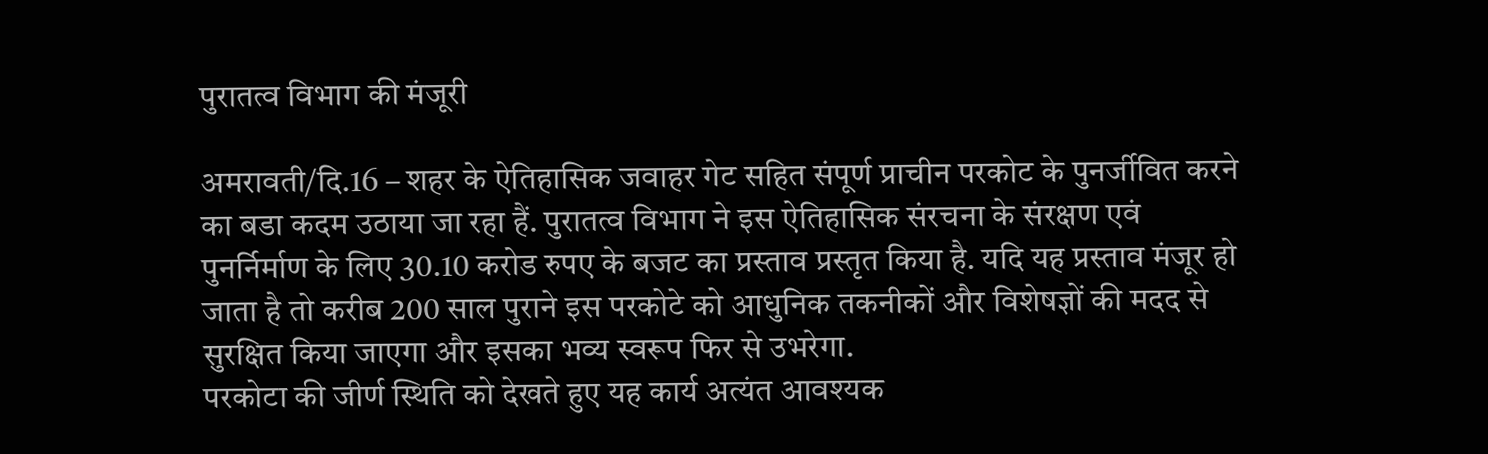पुरातत्व विभाग की मंजूरी

अमरावती/दि.16 – शहर के ऐतिहासिक जवाहर गेट सहित संपूर्ण प्राचीन परकोट के पुनर्जीवित करने का बडा कदम उठाया जा रहा हैं. पुरातत्व विभाग ने इस ऐतिहासिक संरचना के संरक्षण एवं पुनर्निर्माण के लिए 30.10 करोड रुपए के बजट का प्रस्ताव प्रस्तृत किया है. यदि यह प्रस्ताव मंजूर हो जाता है तो करीब 200 साल पुराने इस परकोटे को आधुनिक तकनीकों और विशेषज्ञों की मदद से सुरक्षित किया जाएगा और इसका भव्य स्वरूप फिर से उभरेगा.
परकोटा की जीर्ण स्थिति को देखते हुए यह कार्य अत्यंत आवश्यक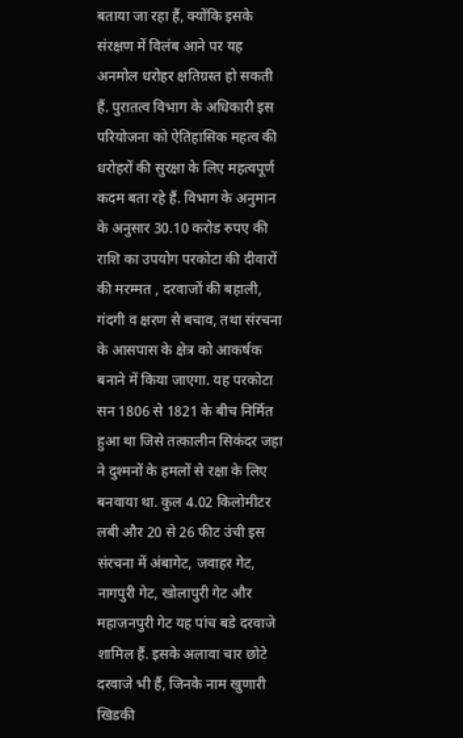बताया जा रहा हैं, क्योंकि इसके संरक्षण में विलंब आने पर यह अनमोल धरोहर क्षतिग्रस्त हो सकती हैं. पुरातत्व विभाग के अधिकारी इस परियोजना को ऐतिहासिक महत्व की धरोहरों की सुरक्षा के लिए महत्वपूर्ण कदम बता रहे हैं. विभाग के अनुमान के अनुसार 30.10 करोड रुपए की राशि का उपयोग परकोटा की दीवारों की मरम्मत , दरवाजों की बहाली, गंदगी व क्षरण से बचाव, तथा संरचना के आसपास के क्षेत्र को आकर्षक बनाने में किया जाएगा. यह परकोटा सन 1806 से 1821 के बीच निर्मित हुआ था जिसे तत्कालीन सिकंदर जहा ने दुश्मनों के हमलों से रक्षा के लिए बनवाया था. कुल 4.02 किलोमीटर लबी और 20 से 26 फीट उंची इस संरचना में अंबागेट, जवाहर गेट, नागपुरी गेट, खोलापुरी गेट और महाजनपुरी गेट यह पांच बडे दरवाजे शामिल हैं. इसके अलावा चार छोटे दरवाजे भी हैं, जिनके नाम खुणारी खिडकी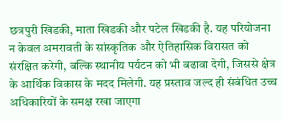छत्रपुरी खिडकी, माता खिडकी और पटेल खिडकी है. यह परियोजना न केवल अमरावती के सांस्कृतिक और ऐतिहासिक विरासत को संरक्षित करेगी, बल्कि स्थानीय पर्यटन को भी बढावा देगी, जिससे क्षेत्र के आर्थिक विकास के मदद मिलेगी. यह प्रस्ताव जल्द ही संबंधित उच्च अधिकारियों के समक्ष रखा जाएगा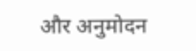और अनुमोदन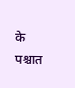के पश्चात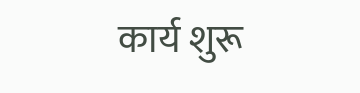कार्य शुरू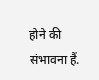होने की संभावना हैं.